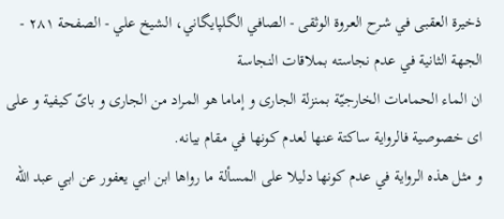ذخيرة العقبى في شرح العروة الوثقى - الصافي الگلپايگاني، الشيخ علي - الصفحة ٢٨١ - الجهة الثانية في عدم نجاسته بملاقات النجاسة
ان الماء الحمامات الخارجيّة بمنزلة الجارى و إماما هو المراد من الجارى و باىّ كيفية و على اى خصوصية فالرواية ساكتة عنها لعدم كونها في مقام بيانه.
و مثل هذه الرواية في عدم كونها دليلا على المسألة ما رواها ابن ابي يعفور عن ابي عبد اللّه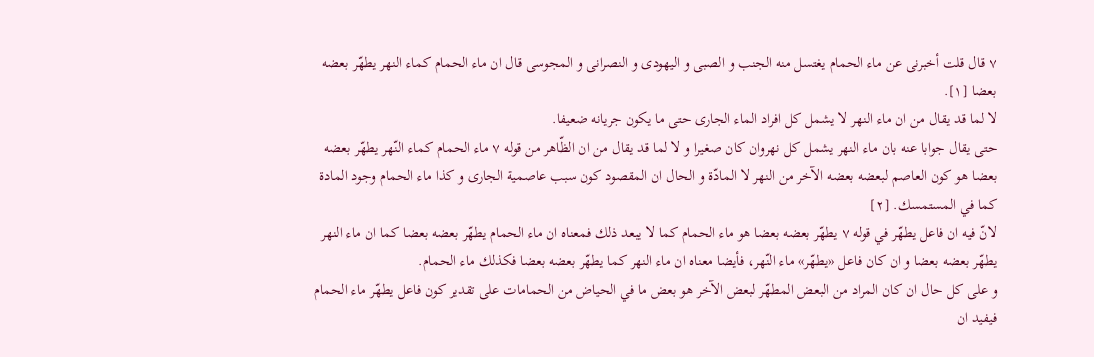٧ قال قلت أخبرنى عن ماء الحمام يغتسل منه الجنب و الصبى و اليهودى و النصرانى و المجوسى قال ان ماء الحمام كماء النهر يطهّر بعضه بعضا [١].
لا لما قد يقال من ان ماء النهر لا يشمل كل افراد الماء الجارى حتى ما يكون جريانه ضعيفا.
حتى يقال جوابا عنه بان ماء النهر يشمل كل نهروان كان صغيرا و لا لما قد يقال من ان الظّاهر من قوله ٧ ماء الحمام كماء النّهر يطهّر بعضه بعضا هو كون العاصم لبعضه بعضه الآخر من النهر لا المادّة و الحال ان المقصود كون سبب عاصمية الجارى و كذا ماء الحمام وجود المادة كما في المستمسك. [٢]
لانّ فيه ان فاعل يطهّر في قوله ٧ يطهّر بعضه بعضا هو ماء الحمام كما لا يبعد ذلك فمعناه ان ماء الحمام يطهّر بعضه بعضا كما ان ماء النهر يطهّر بعضه بعضا و ان كان فاعل «يطهّر» ماء النّهر، فأيضا معناه ان ماء النهر كما يطهّر بعضه بعضا فكذلك ماء الحمام.
و على كل حال ان كان المراد من البعض المطهّر لبعض الآخر هو بعض ما في الحياض من الحمامات على تقدير كون فاعل يطهّر ماء الحمام فيفيد ان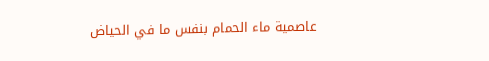عاصمية ماء الحمام بنفس ما في الحياض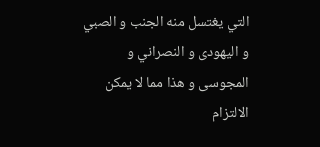التي يغتسل منه الجنب و الصبي و اليهودى و النصراني و المجوسى و هذا مما لا يمكن الالتزام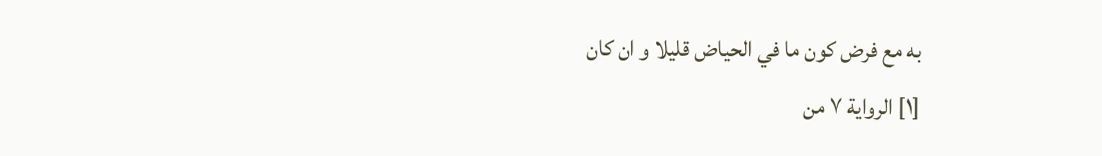به مع فرض كون ما في الحياض قليلا و ان كان
[١] الرواية ٧ من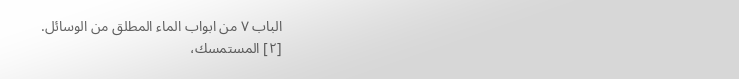الباب ٧ من ابواب الماء المطلق من الوسائل.
[٢] المستمسك،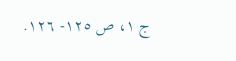ج ١، ص ١٢٥- ١٢٦.